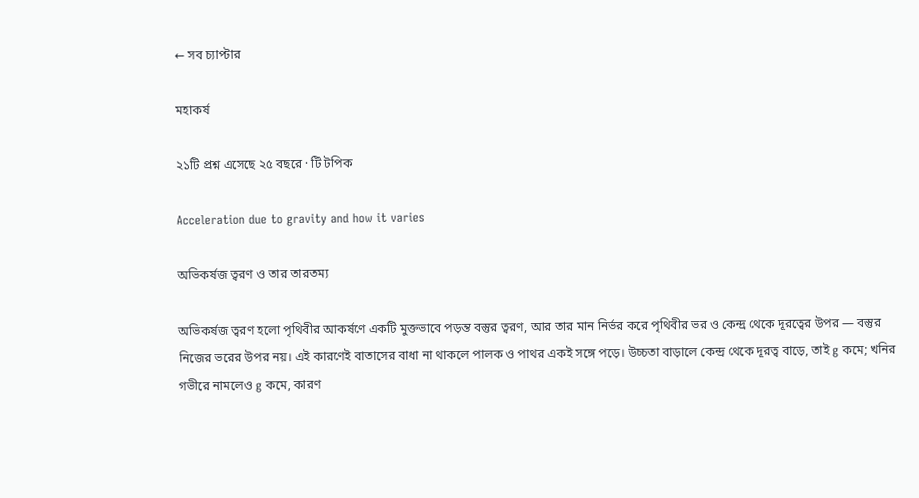← সব চ্যাপ্টার

মহাকর্ষ

২১টি প্রশ্ন এসেছে ২৫ বছরে · টি টপিক

Acceleration due to gravity and how it varies

অভিকর্ষজ ত্বরণ ও তার তারতম্য

অভিকর্ষজ ত্বরণ হলো পৃথিবীর আকর্ষণে একটি মুক্তভাবে পড়ন্ত বস্তুর ত্বরণ, আর তার মান নির্ভর করে পৃথিবীর ভর ও কেন্দ্র থেকে দূরত্বের উপর — বস্তুর নিজের ভরের উপর নয়। এই কারণেই বাতাসের বাধা না থাকলে পালক ও পাথর একই সঙ্গে পড়ে। উচ্চতা বাড়ালে কেন্দ্র থেকে দূরত্ব বাড়ে, তাই g কমে; খনির গভীরে নামলেও g কমে, কারণ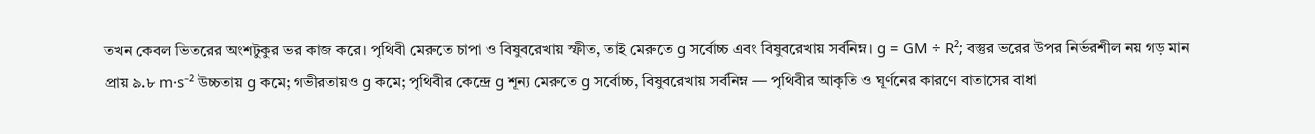তখন কেবল ভিতরের অংশটুকুর ভর কাজ করে। পৃথিবী মেরুতে চাপা ও বিষুবরেখায় স্ফীত, তাই মেরুতে g সর্বোচ্চ এবং বিষুবরেখায় সর্বনিম্ন। g = GM ÷ R²; বস্তুর ভরের উপর নির্ভরশীল নয় গড় মান প্রায় ৯.৮ m·s⁻² উচ্চতায় g কমে; গভীরতায়ও g কমে; পৃথিবীর কেন্দ্রে g শূন্য মেরুতে g সর্বোচ্চ, বিষুবরেখায় সর্বনিম্ন — পৃথিবীর আকৃতি ও ঘূর্ণনের কারণে বাতাসের বাধা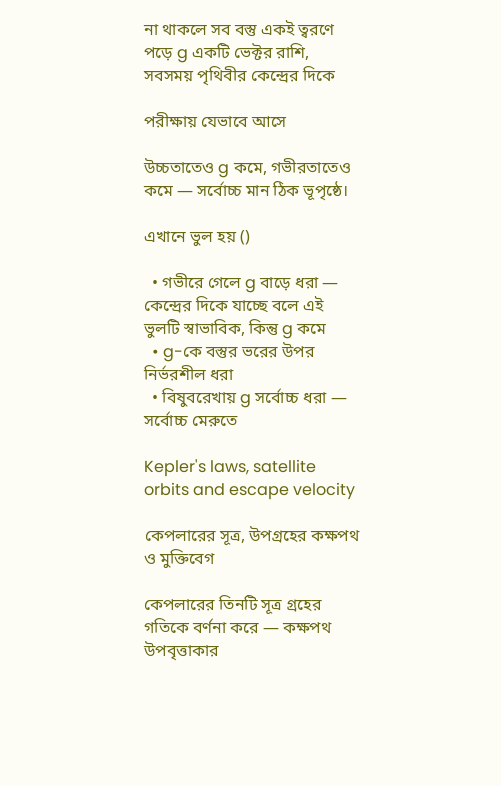না থাকলে সব বস্তু একই ত্বরণে পড়ে g একটি ভেক্টর রাশি, সবসময় পৃথিবীর কেন্দ্রের দিকে

পরীক্ষায় যেভাবে আসে

উচ্চতাতেও g কমে, গভীরতাতেও কমে — সর্বোচ্চ মান ঠিক ভূপৃষ্ঠে।

এখানে ভুল হয় ()

  • গভীরে গেলে g বাড়ে ধরা — কেন্দ্রের দিকে যাচ্ছে বলে এই ভুলটি স্বাভাবিক, কিন্তু g কমে
  • g-কে বস্তুর ভরের উপর নির্ভরশীল ধরা
  • বিষুবরেখায় g সর্বোচ্চ ধরা — সর্বোচ্চ মেরুতে

Kepler's laws, satellite orbits and escape velocity

কেপলারের সূত্র, উপগ্রহের কক্ষপথ ও মুক্তিবেগ

কেপলারের তিনটি সূত্র গ্রহের গতিকে বর্ণনা করে — কক্ষপথ উপবৃত্তাকার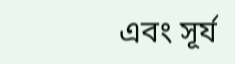এবং সূর্য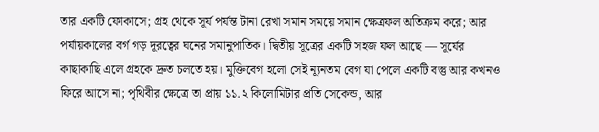তার একটি ফোকাসে; গ্রহ থেকে সূর্য পর্যন্ত টানা রেখা সমান সময়ে সমান ক্ষেত্রফল অতিক্রম করে; আর পর্যায়কালের বর্গ গড় দূরত্বের ঘনের সমানুপাতিক। দ্বিতীয় সূত্রের একটি সহজ ফল আছে — সূর্যের কাছাকাছি এলে গ্রহকে দ্রুত চলতে হয়। মুক্তিবেগ হলো সেই ন্যূনতম বেগ যা পেলে একটি বস্তু আর কখনও ফিরে আসে না; পৃথিবীর ক্ষেত্রে তা প্রায় ১১.২ কিলোমিটার প্রতি সেকেন্ড, আর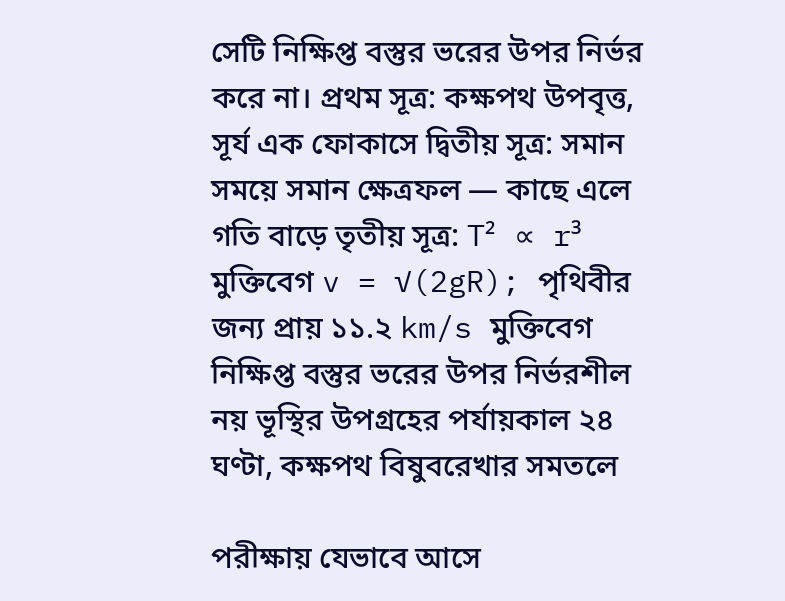সেটি নিক্ষিপ্ত বস্তুর ভরের উপর নির্ভর করে না। প্রথম সূত্র: কক্ষপথ উপবৃত্ত, সূর্য এক ফোকাসে দ্বিতীয় সূত্র: সমান সময়ে সমান ক্ষেত্রফল — কাছে এলে গতি বাড়ে তৃতীয় সূত্র: T² ∝ r³ মুক্তিবেগ v = √(2gR); পৃথিবীর জন্য প্রায় ১১.২ km/s মুক্তিবেগ নিক্ষিপ্ত বস্তুর ভরের উপর নির্ভরশীল নয় ভূস্থির উপগ্রহের পর্যায়কাল ২৪ ঘণ্টা, কক্ষপথ বিষুবরেখার সমতলে

পরীক্ষায় যেভাবে আসে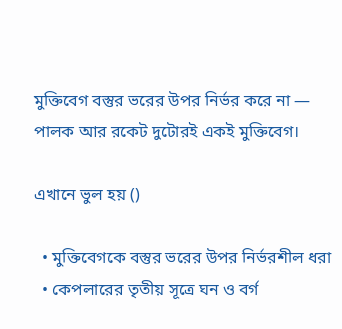মুক্তিবেগ বস্তুর ভরের উপর নির্ভর করে না — পালক আর রকেট দুটোরই একই মুক্তিবেগ।

এখানে ভুল হয় ()

  • মুক্তিবেগকে বস্তুর ভরের উপর নির্ভরশীল ধরা
  • কেপলারের তৃতীয় সূত্রে ঘন ও বর্গ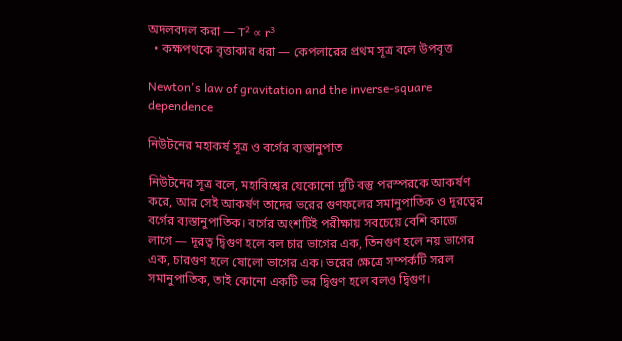অদলবদল করা — T² ∝ r³
  • কক্ষপথকে বৃত্তাকার ধরা — কেপলারের প্রথম সূত্র বলে উপবৃত্ত

Newton's law of gravitation and the inverse-square dependence

নিউটনের মহাকর্ষ সূত্র ও বর্গের ব্যস্তানুপাত

নিউটনের সূত্র বলে, মহাবিশ্বের যেকোনো দুটি বস্তু পরস্পরকে আকর্ষণ করে, আর সেই আকর্ষণ তাদের ভরের গুণফলের সমানুপাতিক ও দূরত্বের বর্গের ব্যস্তানুপাতিক। বর্গের অংশটিই পরীক্ষায় সবচেয়ে বেশি কাজে লাগে — দূরত্ব দ্বিগুণ হলে বল চার ভাগের এক, তিনগুণ হলে নয় ভাগের এক, চারগুণ হলে ষোলো ভাগের এক। ভরের ক্ষেত্রে সম্পর্কটি সরল সমানুপাতিক, তাই কোনো একটি ভর দ্বিগুণ হলে বলও দ্বিগুণ।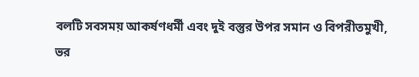বলটি সবসময় আকর্ষণধর্মী এবং দুই বস্তুর উপর সমান ও বিপরীতমুখী, ভর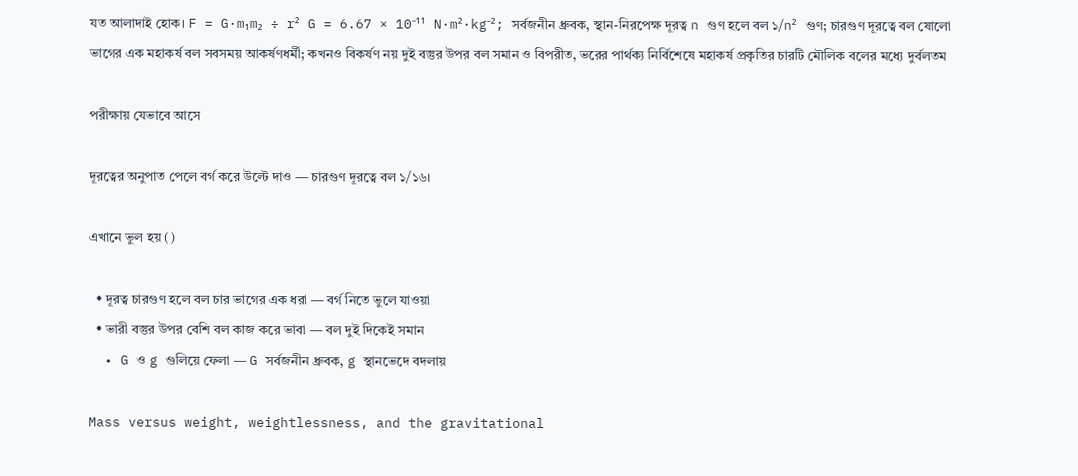যত আলাদাই হোক। F = G·m₁m₂ ÷ r² G = 6.67 × 10⁻¹¹ N·m²·kg⁻²; সর্বজনীন ধ্রুবক, স্থান-নিরপেক্ষ দূরত্ব n গুণ হলে বল ১/n² গুণ; চারগুণ দূরত্বে বল ষোলো ভাগের এক মহাকর্ষ বল সবসময় আকর্ষণধর্মী; কখনও বিকর্ষণ নয় দুই বস্তুর উপর বল সমান ও বিপরীত, ভরের পার্থক্য নির্বিশেষে মহাকর্ষ প্রকৃতির চারটি মৌলিক বলের মধ্যে দুর্বলতম

পরীক্ষায় যেভাবে আসে

দূরত্বের অনুপাত পেলে বর্গ করে উল্টে দাও — চারগুণ দূরত্বে বল ১/১৬।

এখানে ভুল হয় ()

  • দূরত্ব চারগুণ হলে বল চার ভাগের এক ধরা — বর্গ নিতে ভুলে যাওয়া
  • ভারী বস্তুর উপর বেশি বল কাজ করে ভাবা — বল দুই দিকেই সমান
  • G ও g গুলিয়ে ফেলা — G সর্বজনীন ধ্রুবক, g স্থানভেদে বদলায়

Mass versus weight, weightlessness, and the gravitational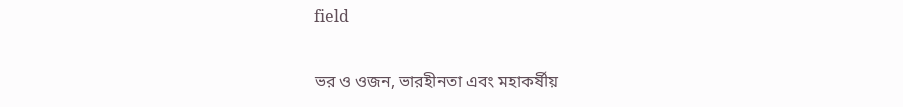field

ভর ও ওজন, ভারহীনতা এবং মহাকর্ষীয়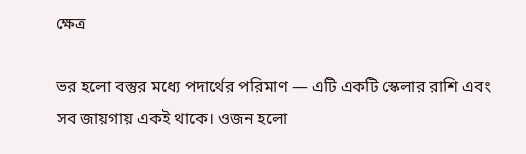ক্ষেত্র

ভর হলো বস্তুর মধ্যে পদার্থের পরিমাণ — এটি একটি স্কেলার রাশি এবং সব জায়গায় একই থাকে। ওজন হলো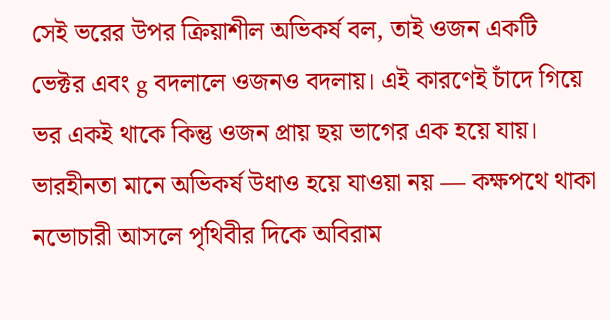সেই ভরের উপর ক্রিয়াশীল অভিকর্ষ বল, তাই ওজন একটি ভেক্টর এবং g বদলালে ওজনও বদলায়। এই কারণেই চাঁদে গিয়ে ভর একই থাকে কিন্তু ওজন প্রায় ছয় ভাগের এক হয়ে যায়। ভারহীনতা মানে অভিকর্ষ উধাও হয়ে যাওয়া নয় — কক্ষপথে থাকা নভোচারী আসলে পৃথিবীর দিকে অবিরাম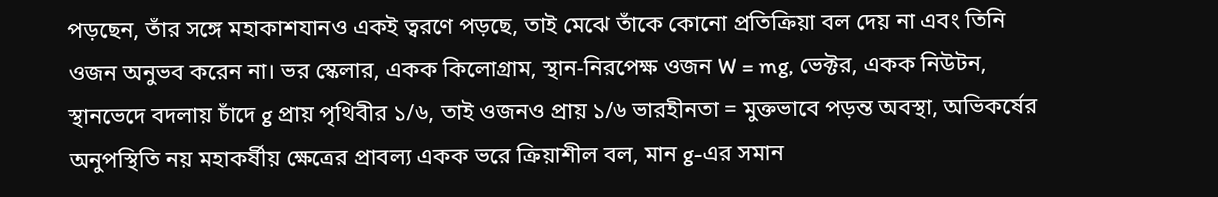পড়ছেন, তাঁর সঙ্গে মহাকাশযানও একই ত্বরণে পড়ছে, তাই মেঝে তাঁকে কোনো প্রতিক্রিয়া বল দেয় না এবং তিনি ওজন অনুভব করেন না। ভর স্কেলার, একক কিলোগ্রাম, স্থান-নিরপেক্ষ ওজন W = mg, ভেক্টর, একক নিউটন, স্থানভেদে বদলায় চাঁদে g প্রায় পৃথিবীর ১/৬, তাই ওজনও প্রায় ১/৬ ভারহীনতা = মুক্তভাবে পড়ন্ত অবস্থা, অভিকর্ষের অনুপস্থিতি নয় মহাকর্ষীয় ক্ষেত্রের প্রাবল্য একক ভরে ক্রিয়াশীল বল, মান g-এর সমান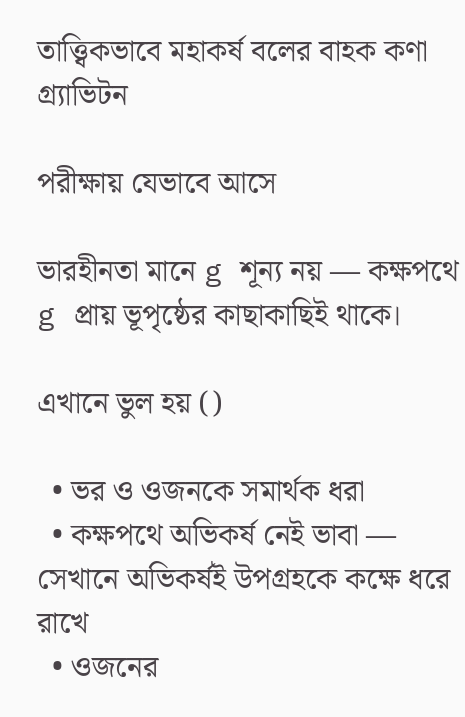তাত্ত্বিকভাবে মহাকর্ষ বলের বাহক কণা গ্র্যাভিটন

পরীক্ষায় যেভাবে আসে

ভারহীনতা মানে g শূন্য নয় — কক্ষপথে g প্রায় ভূপৃষ্ঠের কাছাকাছিই থাকে।

এখানে ভুল হয় ()

  • ভর ও ওজনকে সমার্থক ধরা
  • কক্ষপথে অভিকর্ষ নেই ভাবা — সেখানে অভিকর্ষই উপগ্রহকে কক্ষে ধরে রাখে
  • ওজনের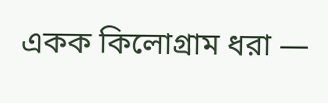একক কিলোগ্রাম ধরা —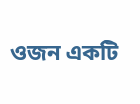ওজন একটি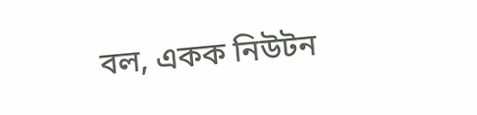বল, একক নিউটন